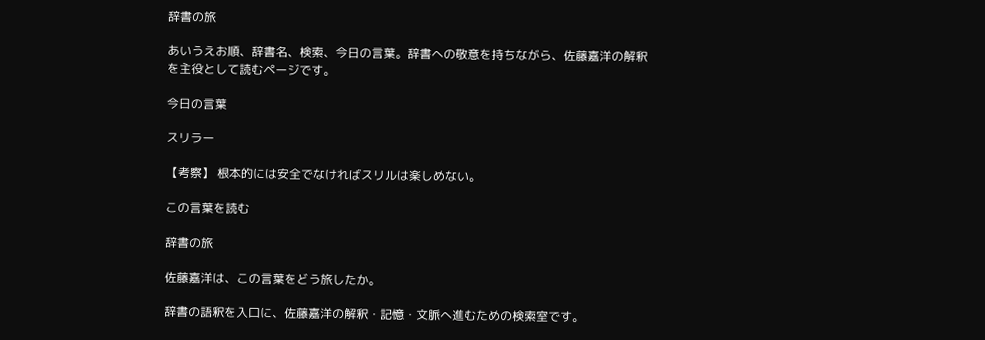辞書の旅

あいうえお順、辞書名、検索、今日の言葉。辞書への敬意を持ちながら、佐藤嘉洋の解釈を主役として読むページです。

今日の言葉

スリラー

【考察】 根本的には安全でなければスリルは楽しめない。

この言葉を読む

辞書の旅

佐藤嘉洋は、この言葉をどう旅したか。

辞書の語釈を入口に、佐藤嘉洋の解釈・記憶・文脈へ進むための検索室です。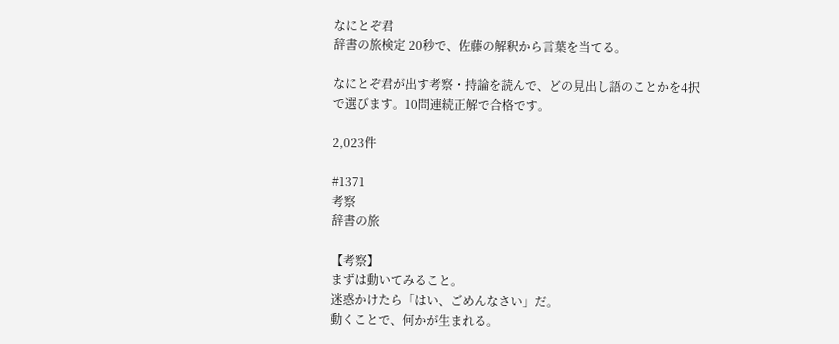なにとぞ君
辞書の旅検定 20秒で、佐藤の解釈から言葉を当てる。

なにとぞ君が出す考察・持論を読んで、どの見出し語のことかを4択で選びます。10問連続正解で合格です。

2,023件

#1371
考察
辞書の旅

【考察】
まずは動いてみること。
迷惑かけたら「はい、ごめんなさい」だ。
動くことで、何かが生まれる。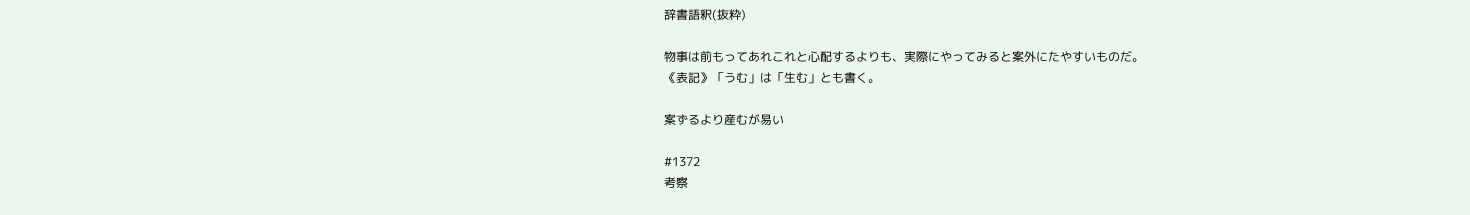辞書語釈(抜粋)

物事は前もってあれこれと心配するよりも、実際にやってみると案外にたやすいものだ。
《表記》「うむ」は「生む」とも書く。

案ずるより産むが易い

#1372
考察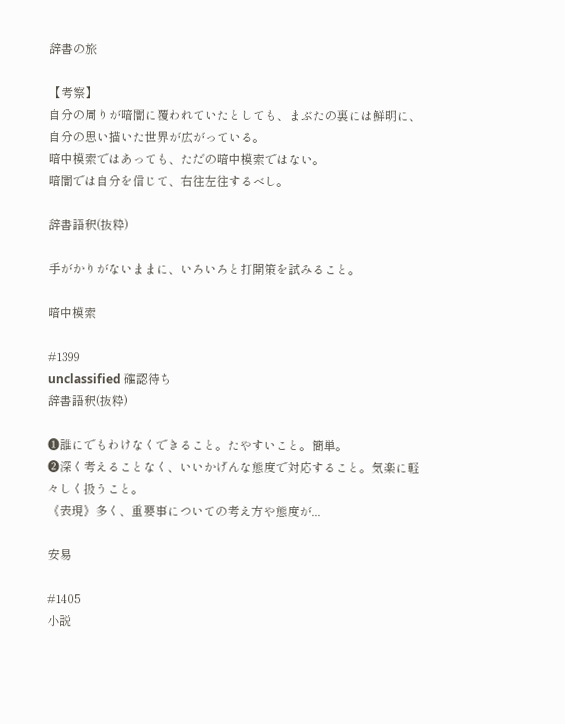辞書の旅

【考察】
自分の周りが暗闇に覆われていたとしても、まぶたの裏には鮮明に、自分の思い描いた世界が広がっている。
暗中模索ではあっても、ただの暗中模索ではない。
暗闇では自分を信じて、右往左往するべし。

辞書語釈(抜粋)

手がかりがないままに、いろいろと打開策を試みること。

暗中模索

#1399
unclassified 確認待ち
辞書語釈(抜粋)

❶誰にでもわけなくできること。たやすいこと。簡単。
❷深く考えることなく、いいかげんな態度で対応すること。気楽に軽々しく扱うこと。
《表現》多く、重要事についての考え方や態度が...

安易

#1405
小説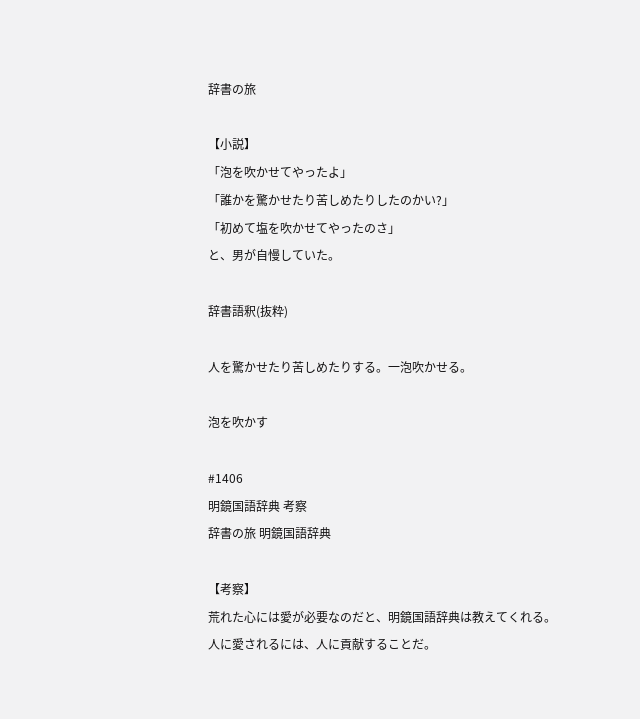辞書の旅

【小説】
「泡を吹かせてやったよ」
「誰かを驚かせたり苦しめたりしたのかい?」
「初めて塩を吹かせてやったのさ」
と、男が自慢していた。

辞書語釈(抜粋)

人を驚かせたり苦しめたりする。一泡吹かせる。

泡を吹かす

#1406
明鏡国語辞典 考察
辞書の旅 明鏡国語辞典

【考察】
荒れた心には愛が必要なのだと、明鏡国語辞典は教えてくれる。
人に愛されるには、人に貢献することだ。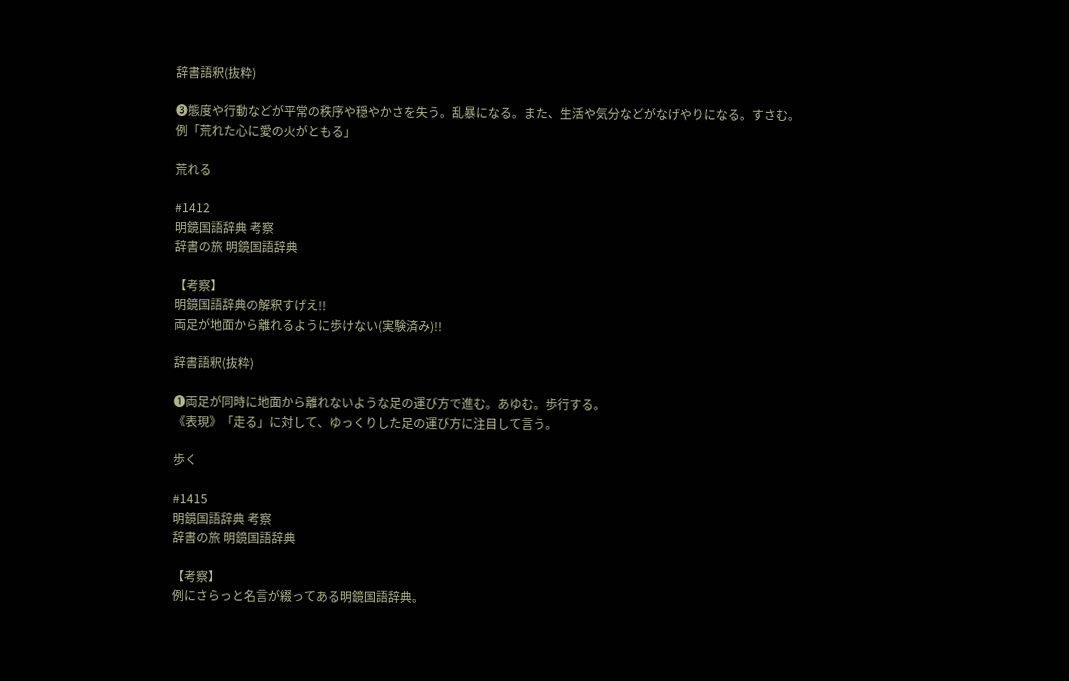辞書語釈(抜粋)

❸態度や行動などが平常の秩序や穏やかさを失う。乱暴になる。また、生活や気分などがなげやりになる。すさむ。
例「荒れた心に愛の火がともる」

荒れる

#1412
明鏡国語辞典 考察
辞書の旅 明鏡国語辞典

【考察】
明鏡国語辞典の解釈すげえ!!
両足が地面から離れるように歩けない(実験済み)!!

辞書語釈(抜粋)

❶両足が同時に地面から離れないような足の運び方で進む。あゆむ。歩行する。
《表現》「走る」に対して、ゆっくりした足の運び方に注目して言う。

歩く

#1415
明鏡国語辞典 考察
辞書の旅 明鏡国語辞典

【考察】
例にさらっと名言が綴ってある明鏡国語辞典。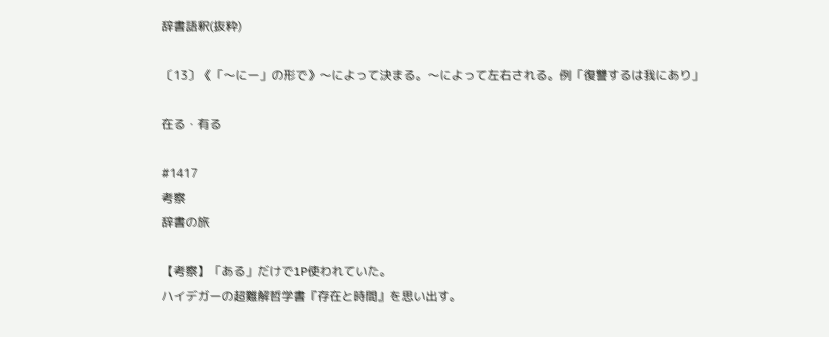辞書語釈(抜粋)

〔13〕《「〜にー」の形で》〜によって決まる。〜によって左右される。例「復讐するは我にあり」

在る・有る

#1417
考察
辞書の旅

【考察】「ある」だけで1P使われていた。
ハイデガーの超難解哲学書『存在と時間』を思い出す。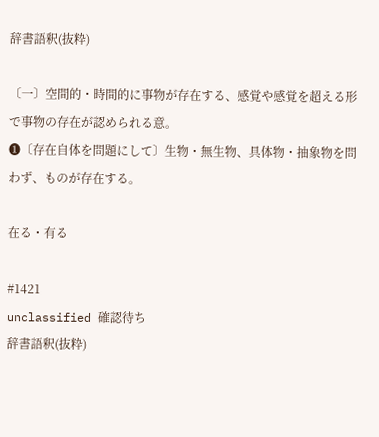辞書語釈(抜粋)

〔一〕空間的・時間的に事物が存在する、感覚や感覚を超える形で事物の存在が認められる意。
❶〔存在自体を問題にして〕生物・無生物、具体物・抽象物を問わず、ものが存在する。

在る・有る

#1421
unclassified 確認待ち
辞書語釈(抜粋)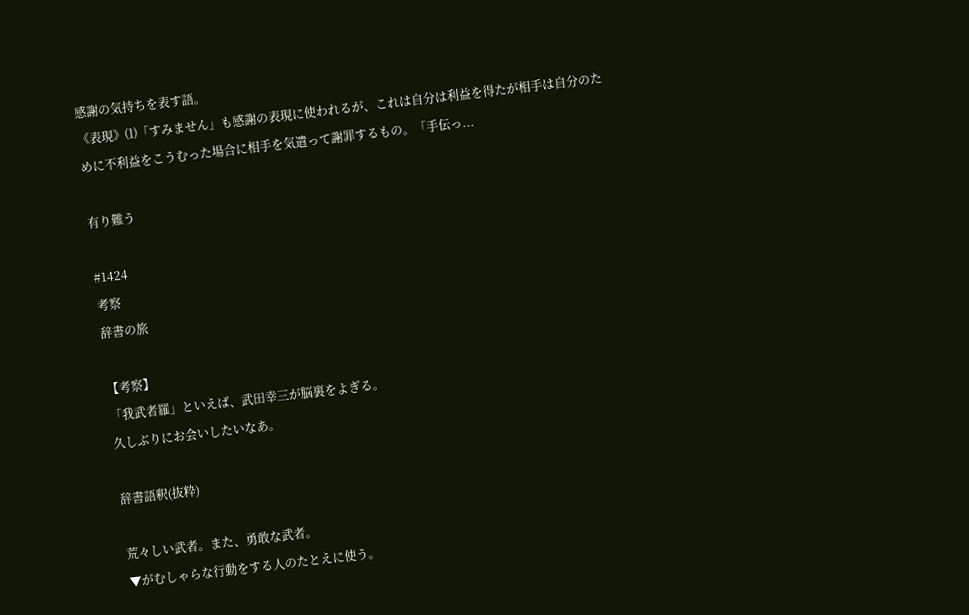感謝の気持ちを表す語。
《表現》⑴「すみません」も感謝の表現に使われるが、これは自分は利益を得たが相手は自分のために不利益をこうむった場合に相手を気遣って謝罪するもの。「手伝っ...

有り難う

#1424
考察
辞書の旅

【考察】
「我武者羅」といえば、武田幸三が脳裏をよぎる。
久しぶりにお会いしたいなあ。

辞書語釈(抜粋)

荒々しい武者。また、勇敢な武者。
▼がむしゃらな行動をする人のたとえに使う。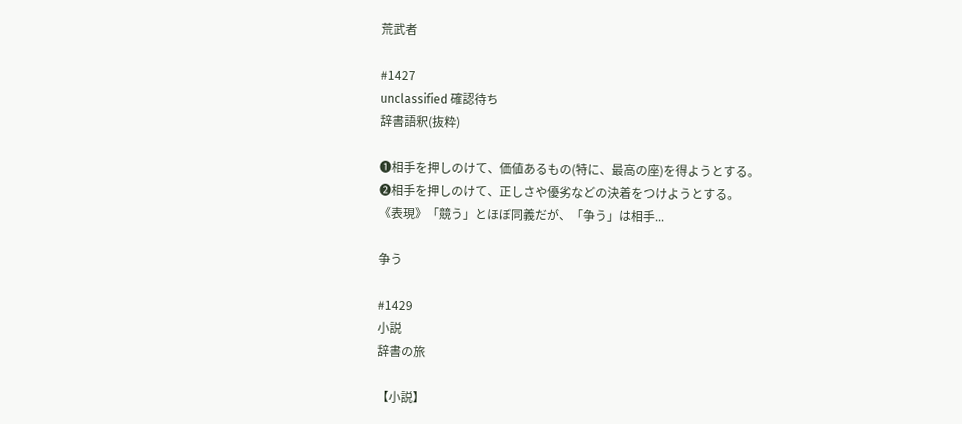荒武者

#1427
unclassified 確認待ち
辞書語釈(抜粋)

❶相手を押しのけて、価値あるもの(特に、最高の座)を得ようとする。
❷相手を押しのけて、正しさや優劣などの決着をつけようとする。
《表現》「競う」とほぼ同義だが、「争う」は相手...

争う

#1429
小説
辞書の旅

【小説】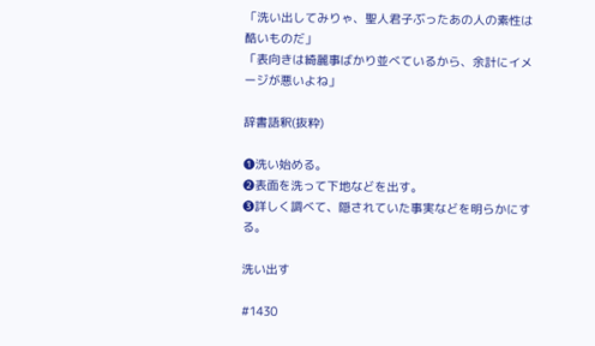「洗い出してみりゃ、聖人君子ぶったあの人の素性は酷いものだ」
「表向きは綺麗事ばかり並べているから、余計にイメージが悪いよね」

辞書語釈(抜粋)

❶洗い始める。
❷表面を洗って下地などを出す。
❸詳しく調べて、隠されていた事実などを明らかにする。

洗い出す

#1430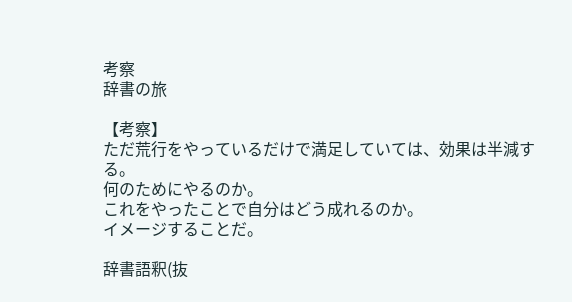考察
辞書の旅

【考察】
ただ荒行をやっているだけで満足していては、効果は半減する。
何のためにやるのか。
これをやったことで自分はどう成れるのか。
イメージすることだ。

辞書語釈(抜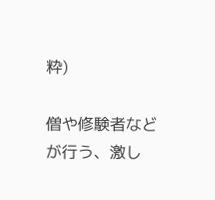粋)

僧や修験者などが行う、激し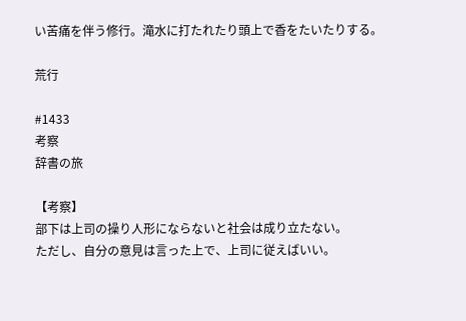い苦痛を伴う修行。滝水に打たれたり頭上で香をたいたりする。

荒行

#1433
考察
辞書の旅

【考察】
部下は上司の操り人形にならないと社会は成り立たない。
ただし、自分の意見は言った上で、上司に従えばいい。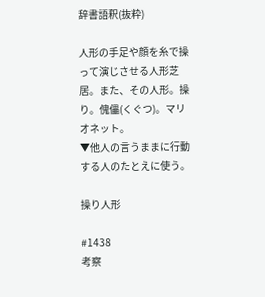辞書語釈(抜粋)

人形の手足や顔を糸で操って演じさせる人形芝居。また、その人形。操り。傀儡(くぐつ)。マリオネット。
▼他人の言うままに行動する人のたとえに使う。

操り人形

#1438
考察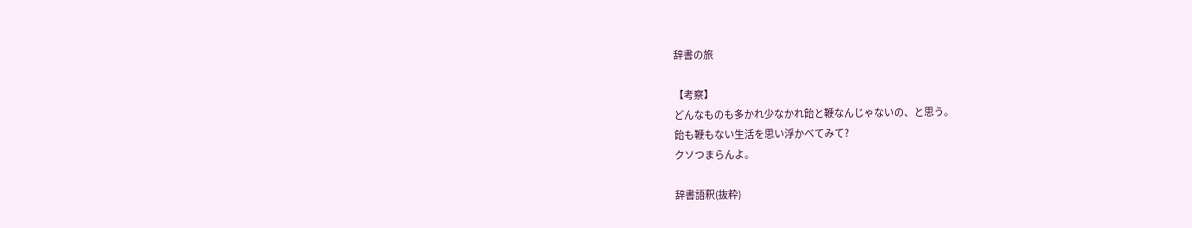辞書の旅

【考察】
どんなものも多かれ少なかれ飴と鞭なんじゃないの、と思う。
飴も鞭もない生活を思い浮かべてみて?
クソつまらんよ。

辞書語釈(抜粋)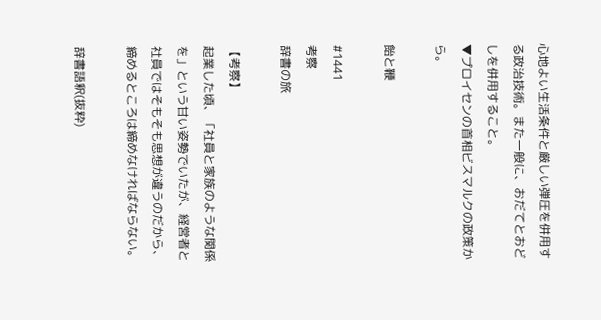心地よい生活条件と厳しい弾圧を併用する政治技術。また一般に、おだてとおどしを併用すること。
▼プロイセンの首相ビスマルクの政策から。

飴と鞭

#1441
考察
辞書の旅

【考察】
起業した頃、「社員と家族のような関係を」という甘い姿勢でいたが、経営者と社員ではそもそも思想が違うのだから、締めるところは締めなければならない。

辞書語釈(抜粋)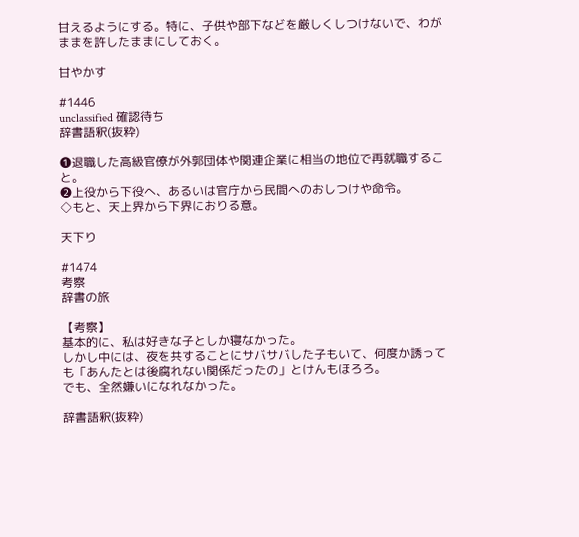甘えるようにする。特に、子供や部下などを厳しくしつけないで、わがままを許したままにしておく。

甘やかす

#1446
unclassified 確認待ち
辞書語釈(抜粋)

❶退職した高級官僚が外郭団体や関連企業に相当の地位で再就職すること。
❷上役から下役へ、あるいは官庁から民間へのおしつけや命令。
◇もと、天上界から下界におりる意。

天下り

#1474
考察
辞書の旅

【考察】
基本的に、私は好きな子としか寝なかった。
しかし中には、夜を共することにサバサバした子もいて、何度か誘っても「あんたとは後腐れない関係だったの」とけんもほろろ。
でも、全然嫌いになれなかった。

辞書語釈(抜粋)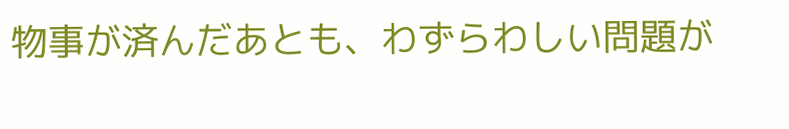物事が済んだあとも、わずらわしい問題が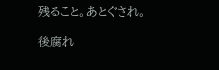残ること。あとぐされ。

後腐れ